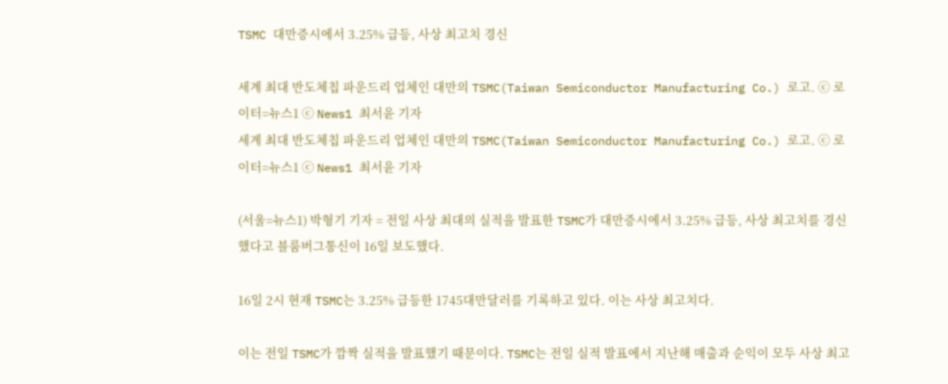TSMC 대만증시에서 3.25% 급등, 사상 최고치 경신

세계 최대 반도체칩 파운드리 업체인 대만의 TSMC(Taiwan Semiconductor Manufacturing Co.) 로고. ⓒ 로이터=뉴스1 ⓒ News1 최서윤 기자
세계 최대 반도체칩 파운드리 업체인 대만의 TSMC(Taiwan Semiconductor Manufacturing Co.) 로고. ⓒ 로이터=뉴스1 ⓒ News1 최서윤 기자

(서울=뉴스1) 박형기 기자 = 전일 사상 최대의 실적을 발표한 TSMC가 대만증시에서 3.25% 급등, 사상 최고치를 경신했다고 블룸버그통신이 16일 보도했다.

16일 2시 현재 TSMC는 3.25% 급등한 1745대만달러를 기록하고 있다. 이는 사상 최고치다.

이는 전일 TSMC가 깜짝 실적을 발표했기 때문이다. TSMC는 전일 실적 발표에서 지난해 매출과 순익이 모두 사상 최고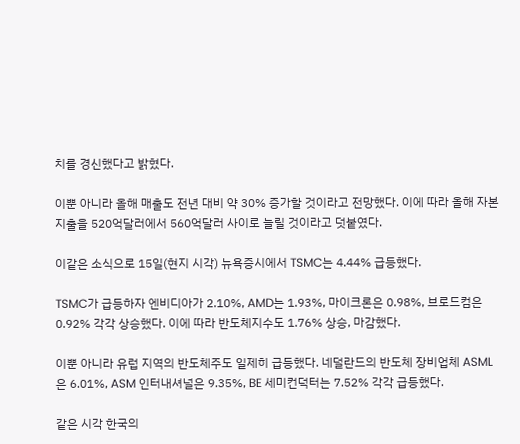치를 경신했다고 밝혔다.

이뿐 아니라 올해 매출도 전년 대비 약 30% 증가할 것이라고 전망했다. 이에 따라 올해 자본 지출을 520억달러에서 560억달러 사이로 늘릴 것이라고 덧붙였다.

이같은 소식으로 15일(현지 시각) 뉴욕증시에서 TSMC는 4.44% 급등했다.

TSMC가 급등하자 엔비디아가 2.10%, AMD는 1.93%, 마이크론은 0.98%, 브로드컴은 0.92% 각각 상승했다. 이에 따라 반도체지수도 1.76% 상승, 마감했다.

이뿐 아니라 유럽 지역의 반도체주도 일제히 급등했다. 네덜란드의 반도체 장비업체 ASML은 6.01%, ASM 인터내셔널은 9.35%, BE 세미컨덕터는 7.52% 각각 급등했다.

같은 시각 한국의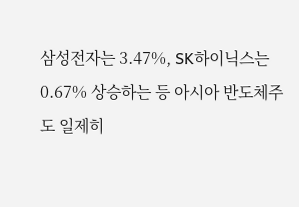삼성전자는 3.47%, SK하이닉스는 0.67% 상승하는 등 아시아 반도체주도 일제히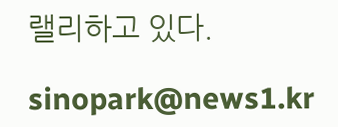랠리하고 있다.

sinopark@news1.kr